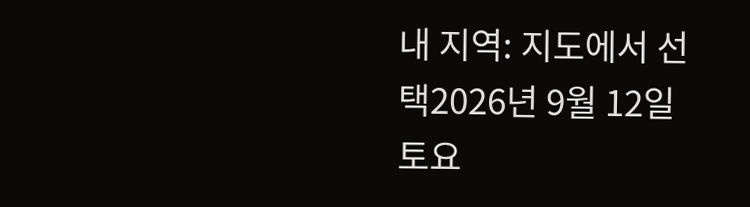내 지역: 지도에서 선택2026년 9월 12일 토요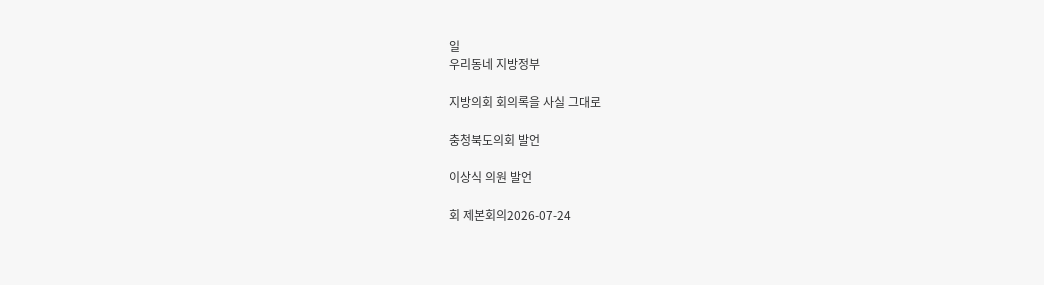일
우리동네 지방정부

지방의회 회의록을 사실 그대로

충청북도의회 발언

이상식 의원 발언

회 제본회의2026-07-24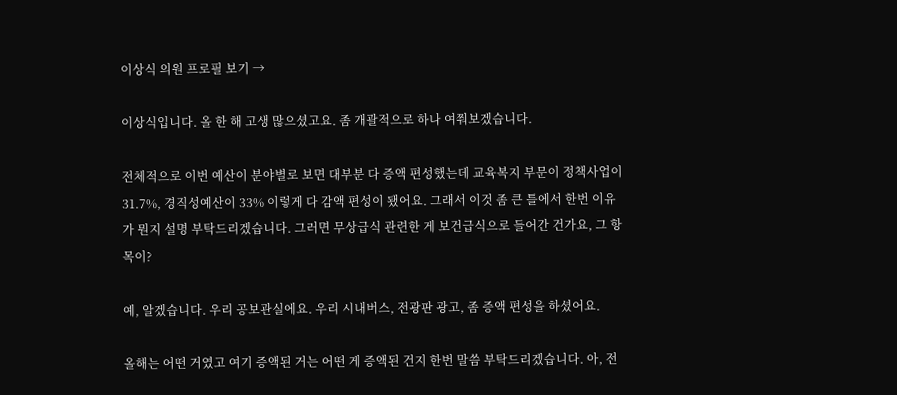이상식 의원 프로필 보기 →

이상식입니다. 올 한 해 고생 많으셨고요. 좀 개괄적으로 하나 여쭤보겠습니다.

전체적으로 이번 예산이 분야별로 보면 대부분 다 증액 편성했는데 교육복지 부문이 정책사업이 31.7%, 경직성예산이 33% 이렇게 다 감액 편성이 됐어요. 그래서 이것 좀 큰 틀에서 한번 이유가 뭔지 설명 부탁드리겠습니다. 그러면 무상급식 관련한 게 보건급식으로 들어간 건가요, 그 항목이?

예, 알겠습니다. 우리 공보관실에요. 우리 시내버스, 전광판 광고, 좀 증액 편성을 하셨어요.

올해는 어떤 거였고 여기 증액된 거는 어떤 게 증액된 건지 한번 말씀 부탁드리겠습니다. 아, 전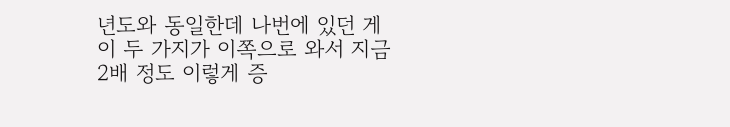년도와 동일한데 나번에 있던 게 이 두 가지가 이쪽으로 와서 지금 2배 정도 이렇게 증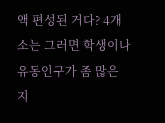액 편성된 거다? 4개소는 그러면 학생이나 유동인구가 좀 많은 지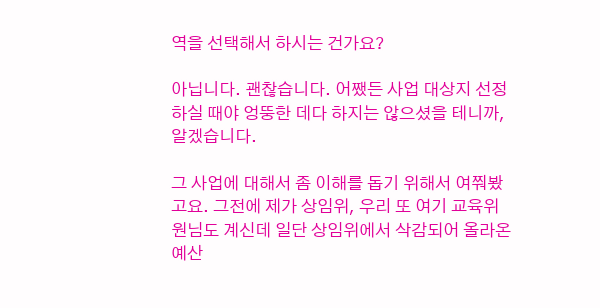역을 선택해서 하시는 건가요?

아닙니다. 괜찮습니다. 어쨌든 사업 대상지 선정하실 때야 엉뚱한 데다 하지는 않으셨을 테니까, 알겠습니다.

그 사업에 대해서 좀 이해를 돕기 위해서 여쭤봤고요. 그전에 제가 상임위, 우리 또 여기 교육위원님도 계신데 일단 상임위에서 삭감되어 올라온 예산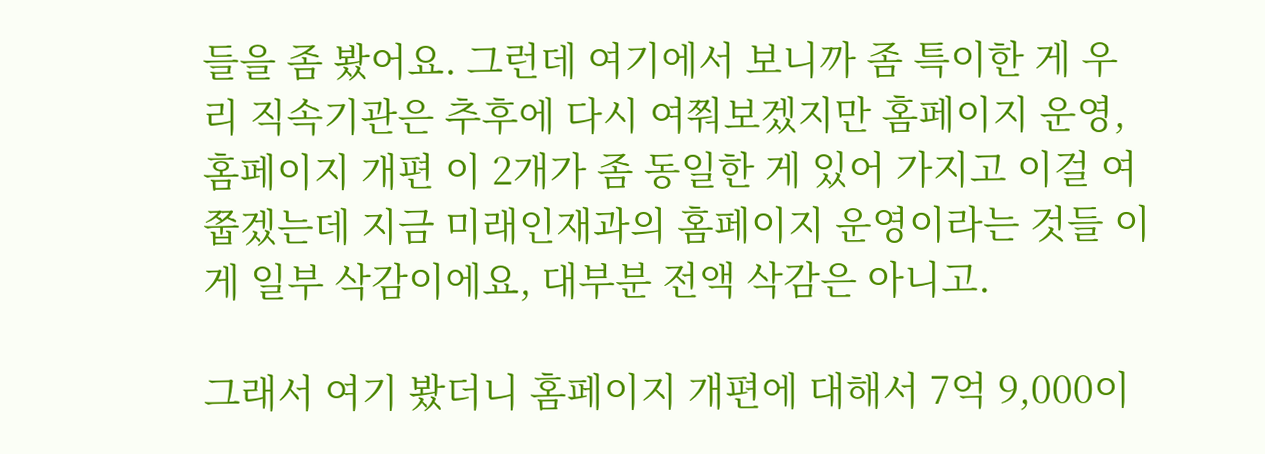들을 좀 봤어요. 그런데 여기에서 보니까 좀 특이한 게 우리 직속기관은 추후에 다시 여쭤보겠지만 홈페이지 운영, 홈페이지 개편 이 2개가 좀 동일한 게 있어 가지고 이걸 여쭙겠는데 지금 미래인재과의 홈페이지 운영이라는 것들 이게 일부 삭감이에요, 대부분 전액 삭감은 아니고.

그래서 여기 봤더니 홈페이지 개편에 대해서 7억 9,000이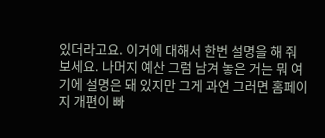있더라고요. 이거에 대해서 한번 설명을 해 줘 보세요. 나머지 예산 그럼 남겨 놓은 거는 뭐 여기에 설명은 돼 있지만 그게 과연 그러면 홈페이지 개편이 빠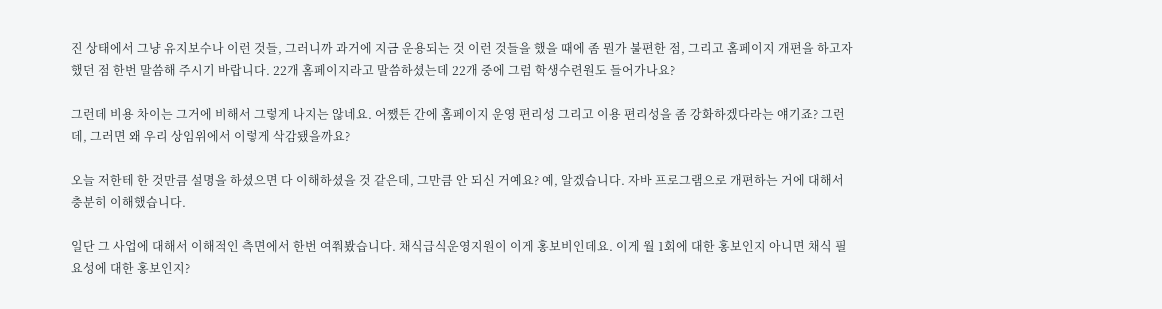진 상태에서 그냥 유지보수나 이런 것들, 그러니까 과거에 지금 운용되는 것 이런 것들을 했을 때에 좀 뭔가 불편한 점, 그리고 홈페이지 개편을 하고자 했던 점 한번 말씀해 주시기 바랍니다. 22개 홈페이지라고 말씀하셨는데 22개 중에 그럼 학생수련원도 들어가나요?

그런데 비용 차이는 그거에 비해서 그렇게 나지는 않네요. 어쨌든 간에 홈페이지 운영 편리성 그리고 이용 편리성을 좀 강화하겠다라는 얘기죠? 그런데, 그러면 왜 우리 상임위에서 이렇게 삭감됐을까요?

오늘 저한테 한 것만큼 설명을 하셨으면 다 이해하셨을 것 같은데, 그만큼 안 되신 거예요? 예, 알겠습니다. 자바 프로그램으로 개편하는 거에 대해서 충분히 이해했습니다.

일단 그 사업에 대해서 이해적인 측면에서 한번 여쭤봤습니다. 채식급식운영지원이 이게 홍보비인데요. 이게 월 1회에 대한 홍보인지 아니면 채식 필요성에 대한 홍보인지?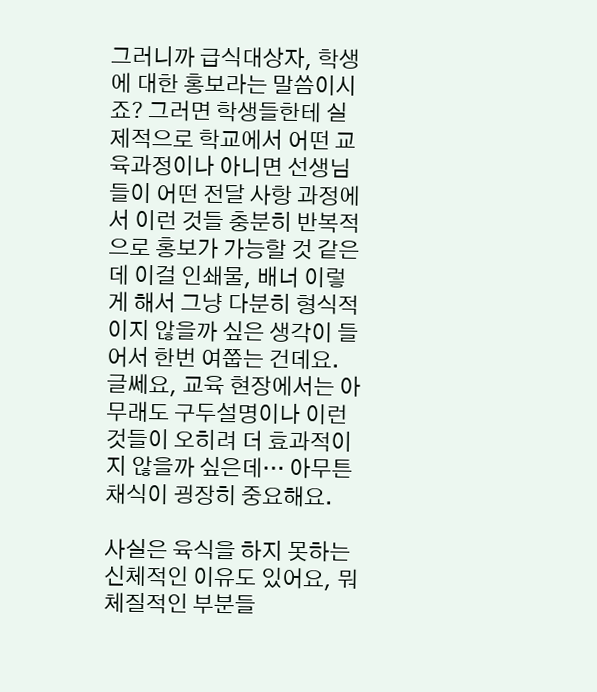그러니까 급식대상자, 학생에 대한 홍보라는 말씀이시죠? 그러면 학생들한테 실제적으로 학교에서 어떤 교육과정이나 아니면 선생님들이 어떤 전달 사항 과정에서 이런 것들 충분히 반복적으로 홍보가 가능할 것 같은데 이걸 인쇄물, 배너 이렇게 해서 그냥 다분히 형식적이지 않을까 싶은 생각이 들어서 한번 여쭙는 건데요. 글쎄요, 교육 현장에서는 아무래도 구두설명이나 이런 것들이 오히려 더 효과적이지 않을까 싶은데… 아무튼 채식이 굉장히 중요해요.

사실은 육식을 하지 못하는 신체적인 이유도 있어요, 뭐 체질적인 부분들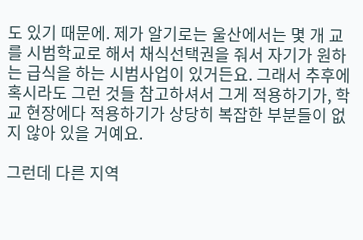도 있기 때문에. 제가 알기로는 울산에서는 몇 개 교를 시범학교로 해서 채식선택권을 줘서 자기가 원하는 급식을 하는 시범사업이 있거든요. 그래서 추후에 혹시라도 그런 것들 참고하셔서 그게 적용하기가, 학교 현장에다 적용하기가 상당히 복잡한 부분들이 없지 않아 있을 거예요.

그런데 다른 지역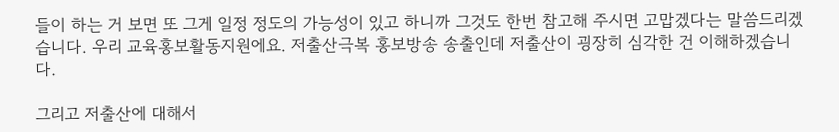들이 하는 거 보면 또 그게 일정 정도의 가능성이 있고 하니까 그것도 한번 참고해 주시면 고맙겠다는 말씀드리겠습니다. 우리 교육홍보활동지원에요. 저출산극복 홍보방송 송출인데 저출산이 굉장히 심각한 건 이해하겠습니다.

그리고 저출산에 대해서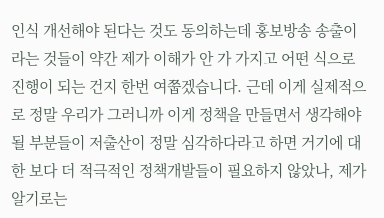인식 개선해야 된다는 것도 동의하는데 홍보방송 송출이라는 것들이 약간 제가 이해가 안 가 가지고 어떤 식으로 진행이 되는 건지 한번 여쭙겠습니다. 근데 이게 실제적으로 정말 우리가 그러니까 이게 정책을 만들면서 생각해야 될 부분들이 저출산이 정말 심각하다라고 하면 거기에 대한 보다 더 적극적인 정책개발들이 필요하지 않았나, 제가 알기로는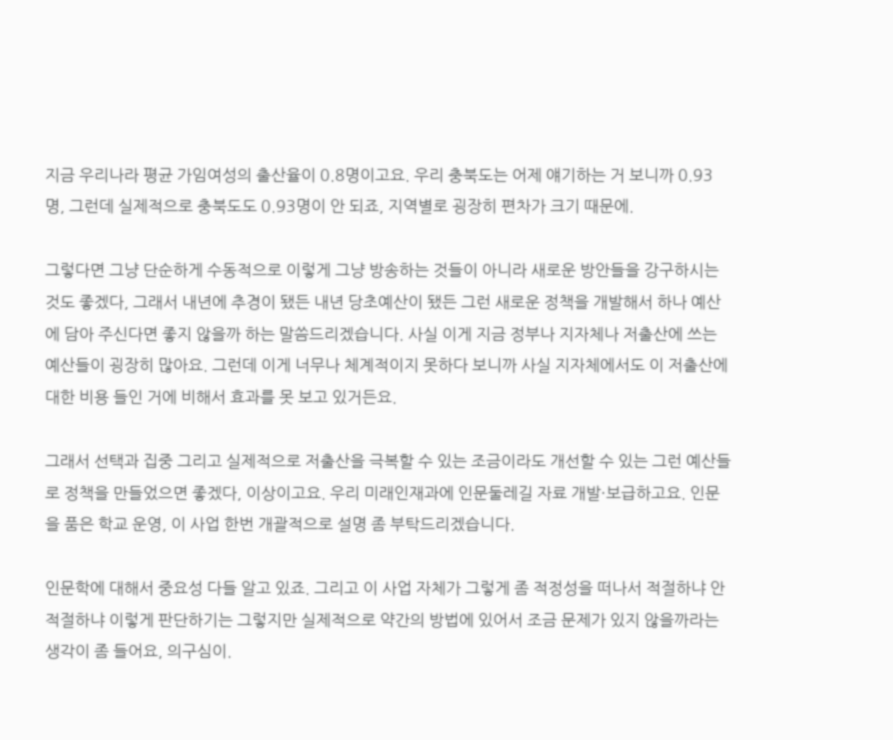지금 우리나라 평균 가임여성의 출산율이 0.8명이고요. 우리 충북도는 어제 얘기하는 거 보니까 0.93명, 그런데 실제적으로 충북도도 0.93명이 안 되죠, 지역별로 굉장히 편차가 크기 때문에.

그렇다면 그냥 단순하게 수동적으로 이렇게 그냥 방송하는 것들이 아니라 새로운 방안들을 강구하시는 것도 좋겠다, 그래서 내년에 추경이 됐든 내년 당초예산이 됐든 그런 새로운 정책을 개발해서 하나 예산에 담아 주신다면 좋지 않을까 하는 말씀드리겠습니다. 사실 이게 지금 정부나 지자체나 저출산에 쓰는 예산들이 굉장히 많아요. 그런데 이게 너무나 체계적이지 못하다 보니까 사실 지자체에서도 이 저출산에 대한 비용 들인 거에 비해서 효과를 못 보고 있거든요.

그래서 선택과 집중 그리고 실제적으로 저출산을 극복할 수 있는 조금이라도 개선할 수 있는 그런 예산들로 정책을 만들었으면 좋겠다, 이상이고요. 우리 미래인재과에 인문둘레길 자료 개발·보급하고요. 인문을 품은 학교 운영, 이 사업 한번 개괄적으로 설명 좀 부탁드리겠습니다.

인문학에 대해서 중요성 다들 알고 있죠. 그리고 이 사업 자체가 그렇게 좀 적정성을 떠나서 적절하냐 안 적절하냐 이렇게 판단하기는 그렇지만 실제적으로 약간의 방법에 있어서 조금 문제가 있지 않을까라는 생각이 좀 들어요, 의구심이.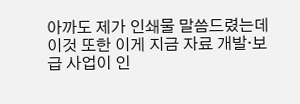아까도 제가 인쇄물 말씀드렸는데 이것 또한 이게 지금 자료 개발·보급 사업이 인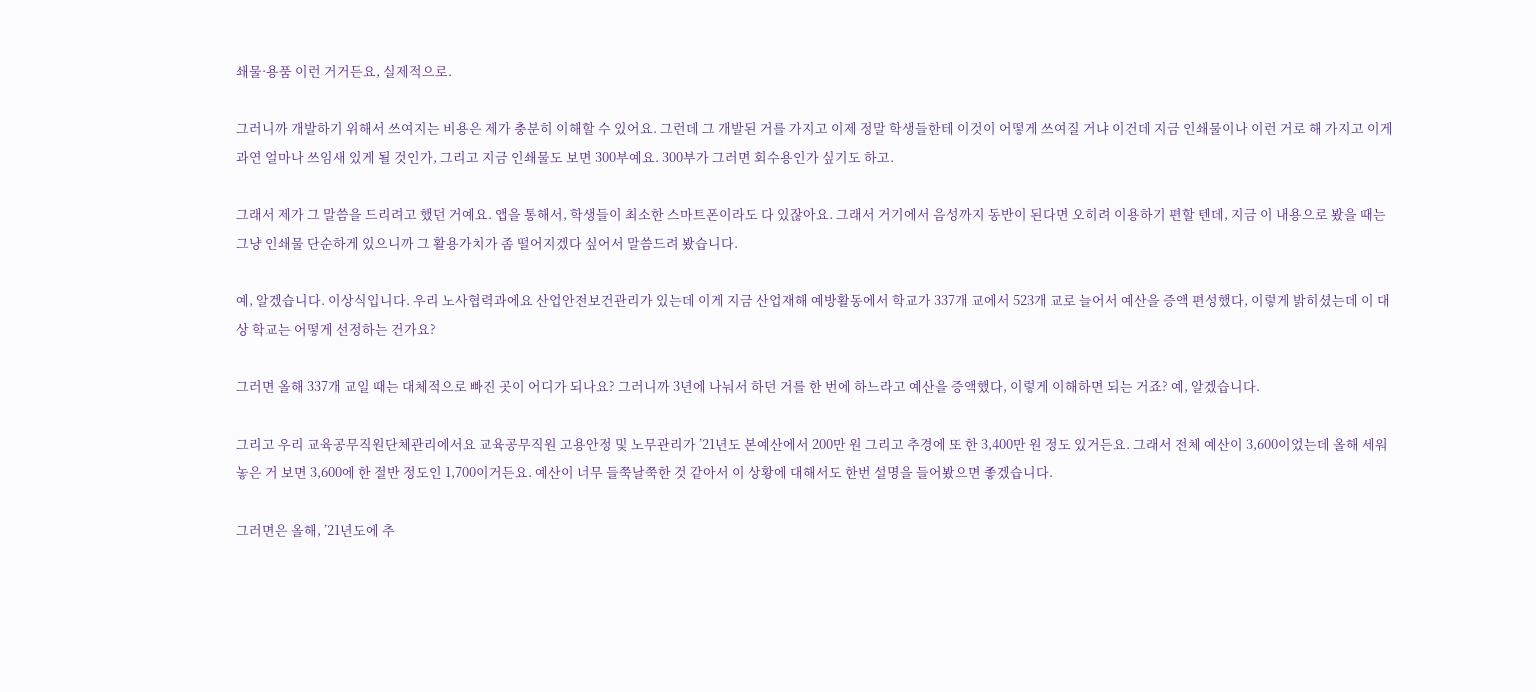쇄물·용품 이런 거거든요, 실제적으로.

그러니까 개발하기 위해서 쓰여지는 비용은 제가 충분히 이해할 수 있어요. 그런데 그 개발된 거를 가지고 이제 정말 학생들한테 이것이 어떻게 쓰여질 거냐 이건데 지금 인쇄물이나 이런 거로 해 가지고 이게 과연 얼마나 쓰임새 있게 될 것인가, 그리고 지금 인쇄물도 보면 300부예요. 300부가 그러면 회수용인가 싶기도 하고.

그래서 제가 그 말씀을 드리려고 했던 거예요. 앱을 통해서, 학생들이 최소한 스마트폰이라도 다 있잖아요. 그래서 거기에서 음성까지 동반이 된다면 오히려 이용하기 편할 텐데, 지금 이 내용으로 봤을 때는 그냥 인쇄물 단순하게 있으니까 그 활용가치가 좀 떨어지겠다 싶어서 말씀드려 봤습니다.

예, 알겠습니다. 이상식입니다. 우리 노사협력과에요 산업안전보건관리가 있는데 이게 지금 산업재해 예방활동에서 학교가 337개 교에서 523개 교로 늘어서 예산을 증액 편성했다, 이렇게 밝히셨는데 이 대상 학교는 어떻게 선정하는 건가요?

그러면 올해 337개 교일 때는 대체적으로 빠진 곳이 어디가 되나요? 그러니까 3년에 나눠서 하던 거를 한 번에 하느라고 예산을 증액했다, 이렇게 이해하면 되는 거죠? 예, 알겠습니다.

그리고 우리 교육공무직원단체관리에서요 교육공무직원 고용안정 및 노무관리가 ’21년도 본예산에서 200만 원 그리고 추경에 또 한 3,400만 원 정도 있거든요. 그래서 전체 예산이 3,600이었는데 올해 세워 놓은 거 보면 3,600에 한 절반 정도인 1,700이거든요. 예산이 너무 들쭉날쭉한 것 같아서 이 상황에 대해서도 한번 설명을 들어봤으면 좋겠습니다.

그러면은 올해, ’21년도에 추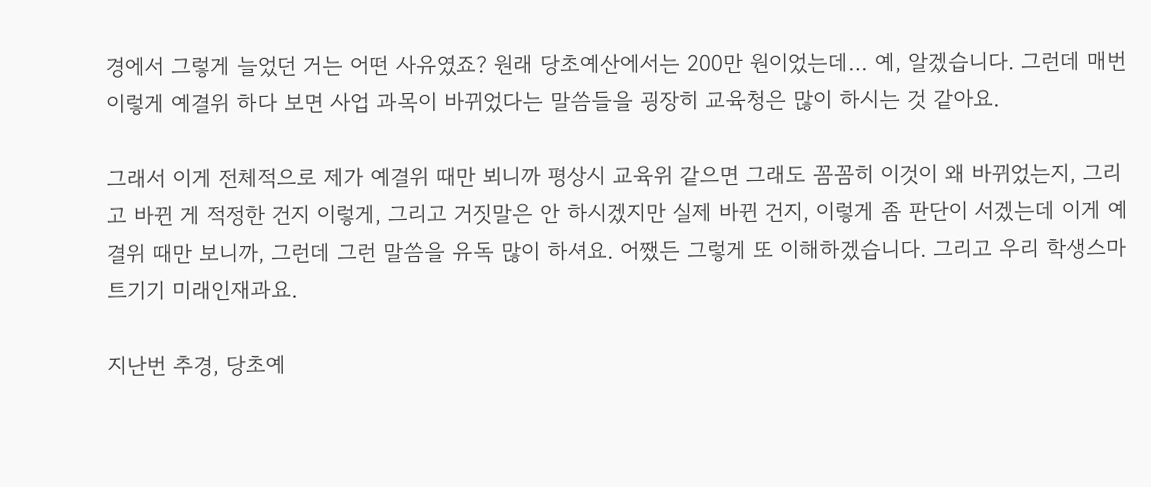경에서 그렇게 늘었던 거는 어떤 사유였죠? 원래 당초예산에서는 200만 원이었는데… 예, 알겠습니다. 그런데 매번 이렇게 예결위 하다 보면 사업 과목이 바뀌었다는 말씀들을 굉장히 교육청은 많이 하시는 것 같아요.

그래서 이게 전체적으로 제가 예결위 때만 뵈니까 평상시 교육위 같으면 그래도 꼼꼼히 이것이 왜 바뀌었는지, 그리고 바뀐 게 적정한 건지 이렇게, 그리고 거짓말은 안 하시겠지만 실제 바뀐 건지, 이렇게 좀 판단이 서겠는데 이게 예결위 때만 보니까, 그런데 그런 말씀을 유독 많이 하셔요. 어쨌든 그렇게 또 이해하겠습니다. 그리고 우리 학생스마트기기 미래인재과요.

지난번 추경, 당초예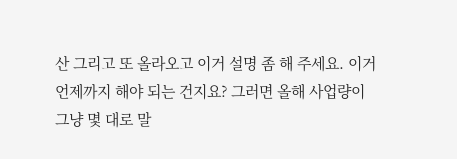산 그리고 또 올라오고 이거 설명 좀 해 주세요. 이거 언제까지 해야 되는 건지요? 그러면 올해 사업량이 그냥 몇 대로 말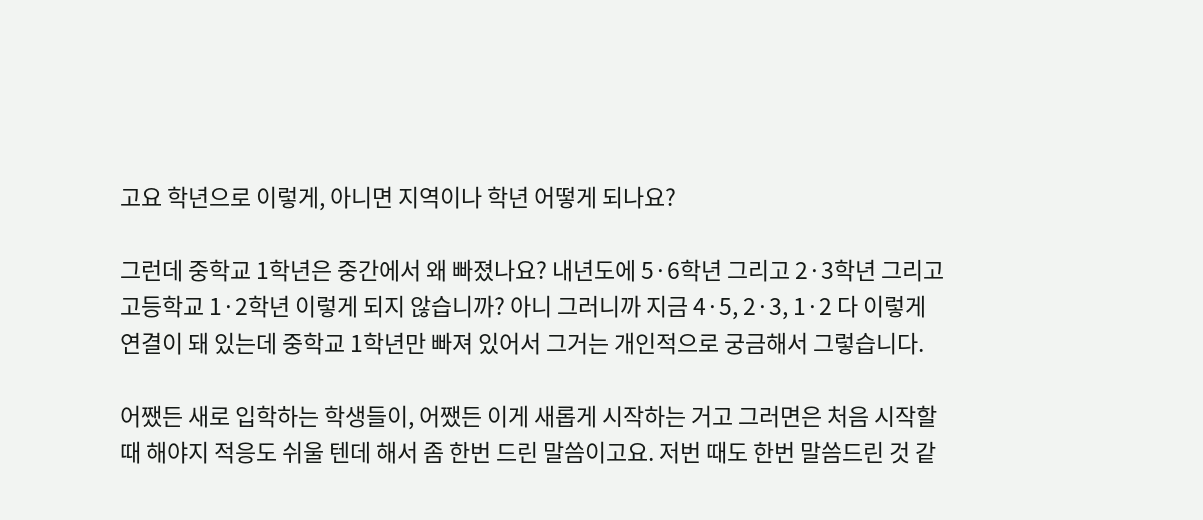고요 학년으로 이렇게, 아니면 지역이나 학년 어떻게 되나요?

그런데 중학교 1학년은 중간에서 왜 빠졌나요? 내년도에 5·6학년 그리고 2·3학년 그리고 고등학교 1·2학년 이렇게 되지 않습니까? 아니 그러니까 지금 4·5, 2·3, 1·2 다 이렇게 연결이 돼 있는데 중학교 1학년만 빠져 있어서 그거는 개인적으로 궁금해서 그렇습니다.

어쨌든 새로 입학하는 학생들이, 어쨌든 이게 새롭게 시작하는 거고 그러면은 처음 시작할 때 해야지 적응도 쉬울 텐데 해서 좀 한번 드린 말씀이고요. 저번 때도 한번 말씀드린 것 같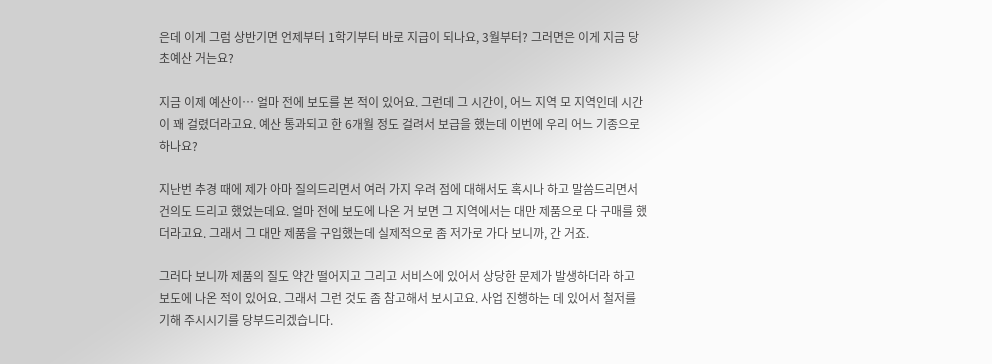은데 이게 그럼 상반기면 언제부터 1학기부터 바로 지급이 되나요, 3월부터? 그러면은 이게 지금 당초예산 거는요?

지금 이제 예산이… 얼마 전에 보도를 본 적이 있어요. 그런데 그 시간이, 어느 지역 모 지역인데 시간이 꽤 걸렸더라고요. 예산 통과되고 한 6개월 정도 걸려서 보급을 했는데 이번에 우리 어느 기종으로 하나요?

지난번 추경 때에 제가 아마 질의드리면서 여러 가지 우려 점에 대해서도 혹시나 하고 말씀드리면서 건의도 드리고 했었는데요. 얼마 전에 보도에 나온 거 보면 그 지역에서는 대만 제품으로 다 구매를 했더라고요. 그래서 그 대만 제품을 구입했는데 실제적으로 좀 저가로 가다 보니까, 간 거죠.

그러다 보니까 제품의 질도 약간 떨어지고 그리고 서비스에 있어서 상당한 문제가 발생하더라 하고 보도에 나온 적이 있어요. 그래서 그런 것도 좀 참고해서 보시고요. 사업 진행하는 데 있어서 철저를 기해 주시시기를 당부드리겠습니다.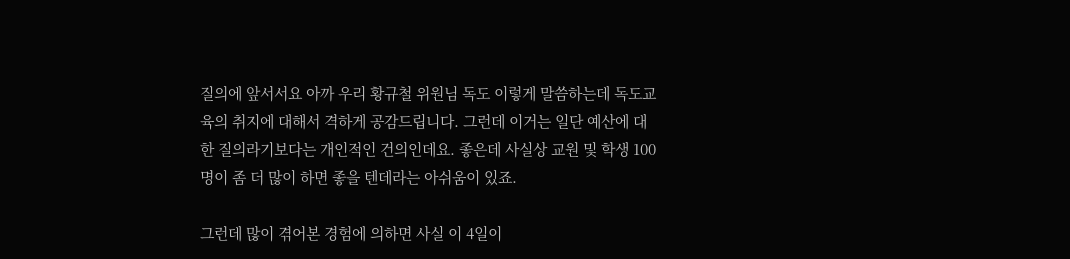질의에 앞서서요 아까 우리 황규철 위원님 독도 이렇게 말씀하는데 독도교육의 취지에 대해서 격하게 공감드립니다. 그런데 이거는 일단 예산에 대한 질의라기보다는 개인적인 건의인데요. 좋은데 사실상 교원 및 학생 100명이 좀 더 많이 하면 좋을 텐데라는 아쉬움이 있죠.

그런데 많이 겪어본 경험에 의하면 사실 이 4일이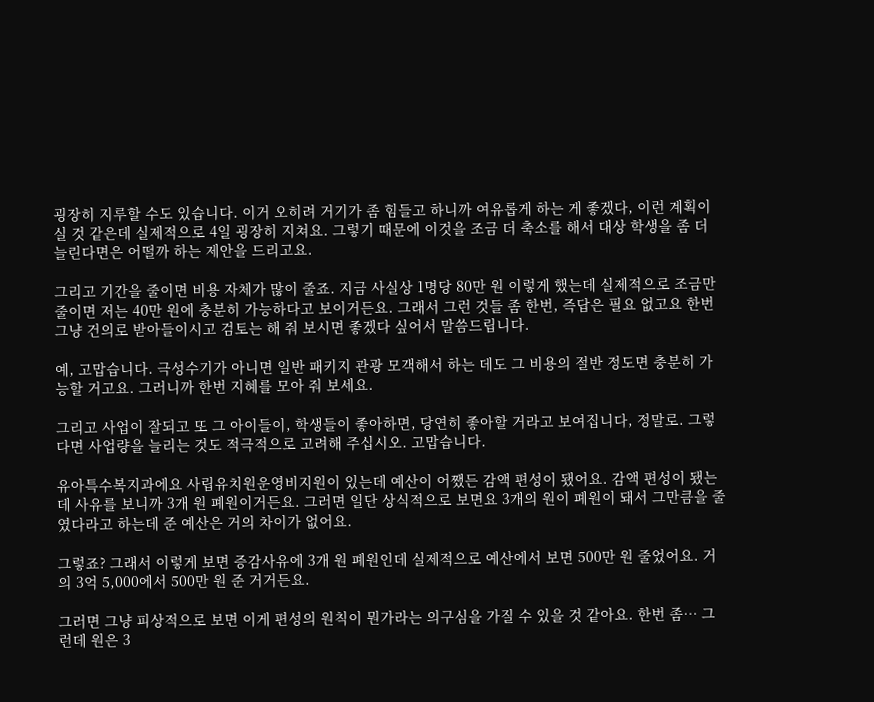굉장히 지루할 수도 있습니다. 이거 오히려 거기가 좀 힘들고 하니까 여유롭게 하는 게 좋겠다, 이런 계획이실 것 같은데 실제적으로 4일 굉장히 지쳐요. 그렇기 때문에 이것을 조금 더 축소를 해서 대상 학생을 좀 더 늘린다면은 어떨까 하는 제안을 드리고요.

그리고 기간을 줄이면 비용 자체가 많이 줄죠. 지금 사실상 1명당 80만 원 이렇게 했는데 실제적으로 조금만 줄이면 저는 40만 원에 충분히 가능하다고 보이거든요. 그래서 그런 것들 좀 한번, 즉답은 필요 없고요 한번 그냥 건의로 받아들이시고 검토는 해 줘 보시면 좋겠다 싶어서 말씀드립니다.

예, 고맙습니다. 극성수기가 아니면 일반 패키지 관광 모객해서 하는 데도 그 비용의 절반 정도면 충분히 가능할 거고요. 그러니까 한번 지혜를 모아 줘 보세요.

그리고 사업이 잘되고 또 그 아이들이, 학생들이 좋아하면, 당연히 좋아할 거라고 보여집니다, 정말로. 그렇다면 사업량을 늘리는 것도 적극적으로 고려해 주십시오. 고맙습니다.

유아특수복지과에요 사립유치원운영비지원이 있는데 예산이 어쨌든 감액 편성이 됐어요. 감액 편성이 됐는데 사유를 보니까 3개 원 폐원이거든요. 그러면 일단 상식적으로 보면요 3개의 원이 폐원이 돼서 그만큼을 줄였다라고 하는데 준 예산은 거의 차이가 없어요.

그렇죠? 그래서 이렇게 보면 증감사유에 3개 원 폐원인데 실제적으로 예산에서 보면 500만 원 줄었어요. 거의 3억 5,000에서 500만 원 준 거거든요.

그러면 그냥 피상적으로 보면 이게 편성의 원칙이 뭔가라는 의구심을 가질 수 있을 것 같아요. 한번 좀… 그런데 원은 3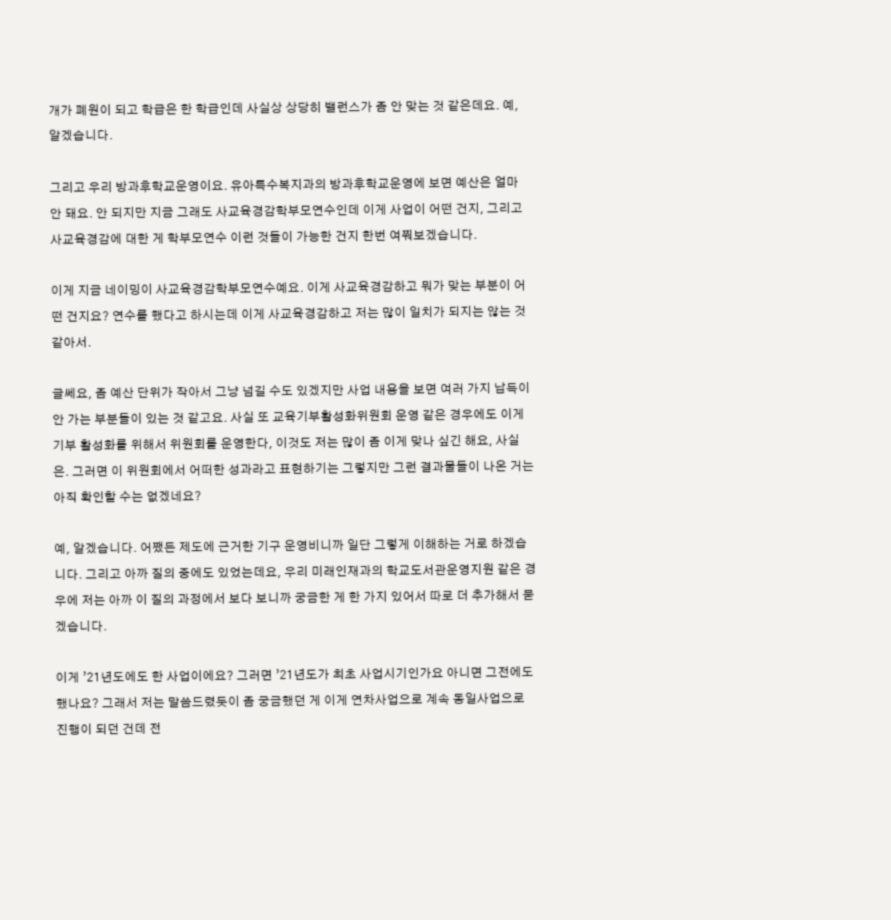개가 폐원이 되고 학급은 한 학급인데 사실상 상당히 밸런스가 좀 안 맞는 것 같은데요. 예, 알겠습니다.

그리고 우리 방과후학교운영이요. 유아특수복지과의 방과후학교운영에 보면 예산은 얼마 안 돼요. 안 되지만 지금 그래도 사교육경감학부모연수인데 이게 사업이 어떤 건지, 그리고 사교육경감에 대한 게 학부모연수 이런 것들이 가능한 건지 한번 여쭤보겠습니다.

이게 지금 네이밍이 사교육경감학부모연수예요. 이게 사교육경감하고 뭐가 맞는 부분이 어떤 건지요? 연수를 했다고 하시는데 이게 사교육경감하고 저는 많이 일치가 되지는 않는 것 같아서.

글쎄요, 좀 예산 단위가 작아서 그냥 넘길 수도 있겠지만 사업 내용을 보면 여러 가지 납득이 안 가는 부분들이 있는 것 같고요. 사실 또 교육기부활성화위원회 운영 같은 경우에도 이게 기부 활성화를 위해서 위원회를 운영한다, 이것도 저는 많이 좀 이게 맞나 싶긴 해요, 사실은. 그러면 이 위원회에서 어떠한 성과라고 표현하기는 그렇지만 그런 결과물들이 나온 거는 아직 확인할 수는 없겠네요?

예, 알겠습니다. 어쨌든 제도에 근거한 기구 운영비니까 일단 그렇게 이해하는 거로 하겠습니다. 그리고 아까 질의 중에도 있었는데요, 우리 미래인재과의 학교도서관운영지원 같은 경우에 저는 아까 이 질의 과정에서 보다 보니까 궁금한 게 한 가지 있어서 따로 더 추가해서 묻겠습니다.

이게 ’21년도에도 한 사업이에요? 그러면 ’21년도가 최초 사업시기인가요 아니면 그전에도 했나요? 그래서 저는 말씀드렸듯이 좀 궁금했던 게 이게 연차사업으로 계속 동일사업으로 진행이 되던 건데 전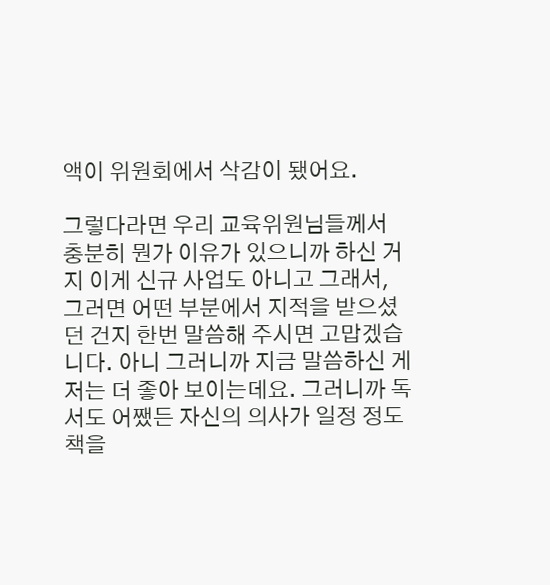액이 위원회에서 삭감이 됐어요.

그렇다라면 우리 교육위원님들께서 충분히 뭔가 이유가 있으니까 하신 거지 이게 신규 사업도 아니고 그래서, 그러면 어떤 부분에서 지적을 받으셨던 건지 한번 말씀해 주시면 고맙겠습니다. 아니 그러니까 지금 말씀하신 게 저는 더 좋아 보이는데요. 그러니까 독서도 어쨌든 자신의 의사가 일정 정도 책을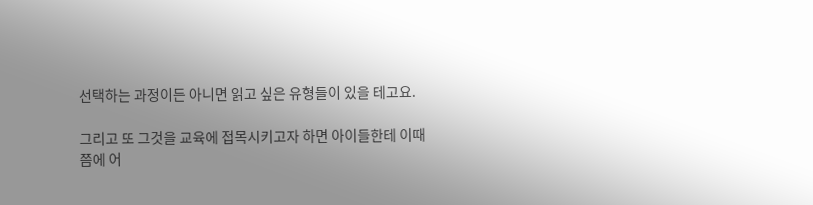선택하는 과정이든 아니면 읽고 싶은 유형들이 있을 테고요.

그리고 또 그것을 교육에 접목시키고자 하면 아이들한테 이때쯤에 어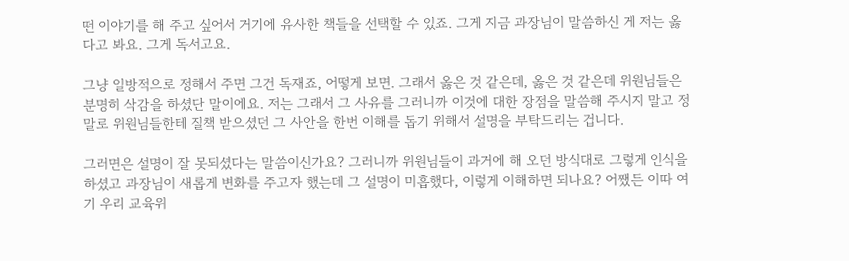떤 이야기를 해 주고 싶어서 거기에 유사한 책들을 선택할 수 있죠. 그게 지금 과장님이 말씀하신 게 저는 옳다고 봐요. 그게 독서고요.

그냥 일방적으로 정해서 주면 그건 독재죠, 어떻게 보면. 그래서 옳은 것 같은데, 옳은 것 같은데 위원님들은 분명히 삭감을 하셨단 말이에요. 저는 그래서 그 사유를 그러니까 이것에 대한 장점을 말씀해 주시지 말고 정말로 위원님들한테 질책 받으셨던 그 사안을 한번 이해를 돕기 위해서 설명을 부탁드리는 겁니다.

그러면은 설명이 잘 못되셨다는 말씀이신가요? 그러니까 위원님들이 과거에 해 오던 방식대로 그렇게 인식을 하셨고 과장님이 새롭게 변화를 주고자 했는데 그 설명이 미흡했다, 이렇게 이해하면 되나요? 어쨌든 이따 여기 우리 교육위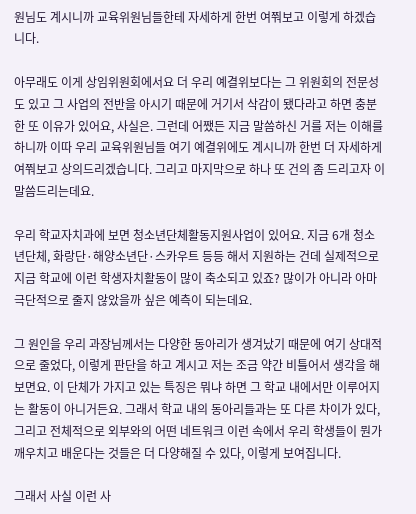원님도 계시니까 교육위원님들한테 자세하게 한번 여쭤보고 이렇게 하겠습니다.

아무래도 이게 상임위원회에서요 더 우리 예결위보다는 그 위원회의 전문성도 있고 그 사업의 전반을 아시기 때문에 거기서 삭감이 됐다라고 하면 충분한 또 이유가 있어요, 사실은. 그런데 어쨌든 지금 말씀하신 거를 저는 이해를 하니까 이따 우리 교육위원님들 여기 예결위에도 계시니까 한번 더 자세하게 여쭤보고 상의드리겠습니다. 그리고 마지막으로 하나 또 건의 좀 드리고자 이 말씀드리는데요.

우리 학교자치과에 보면 청소년단체활동지원사업이 있어요. 지금 6개 청소년단체, 화랑단·해양소년단·스카우트 등등 해서 지원하는 건데 실제적으로 지금 학교에 이런 학생자치활동이 많이 축소되고 있죠? 많이가 아니라 아마 극단적으로 줄지 않았을까 싶은 예측이 되는데요.

그 원인을 우리 과장님께서는 다양한 동아리가 생겨났기 때문에 여기 상대적으로 줄었다, 이렇게 판단을 하고 계시고 저는 조금 약간 비틀어서 생각을 해 보면요. 이 단체가 가지고 있는 특징은 뭐냐 하면 그 학교 내에서만 이루어지는 활동이 아니거든요. 그래서 학교 내의 동아리들과는 또 다른 차이가 있다, 그리고 전체적으로 외부와의 어떤 네트워크 이런 속에서 우리 학생들이 뭔가 깨우치고 배운다는 것들은 더 다양해질 수 있다, 이렇게 보여집니다.

그래서 사실 이런 사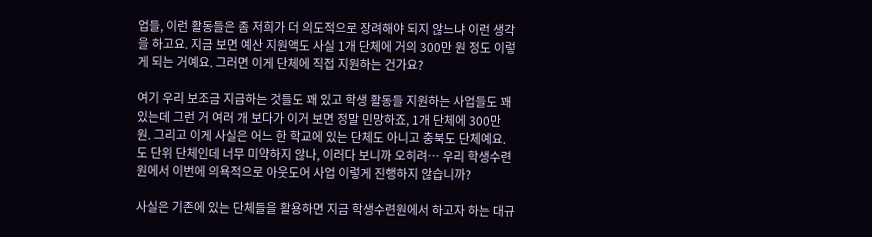업들, 이런 활동들은 좀 저희가 더 의도적으로 장려해야 되지 않느냐 이런 생각을 하고요. 지금 보면 예산 지원액도 사실 1개 단체에 거의 300만 원 정도 이렇게 되는 거예요. 그러면 이게 단체에 직접 지원하는 건가요?

여기 우리 보조금 지급하는 것들도 꽤 있고 학생 활동들 지원하는 사업들도 꽤 있는데 그런 거 여러 개 보다가 이거 보면 정말 민망하죠, 1개 단체에 300만 원. 그리고 이게 사실은 어느 한 학교에 있는 단체도 아니고 충북도 단체예요. 도 단위 단체인데 너무 미약하지 않나, 이러다 보니까 오히려… 우리 학생수련원에서 이번에 의욕적으로 아웃도어 사업 이렇게 진행하지 않습니까?

사실은 기존에 있는 단체들을 활용하면 지금 학생수련원에서 하고자 하는 대규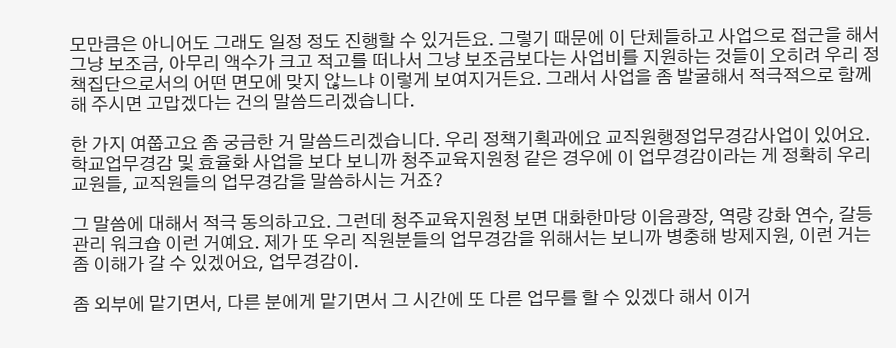모만큼은 아니어도 그래도 일정 정도 진행할 수 있거든요. 그렇기 때문에 이 단체들하고 사업으로 접근을 해서 그냥 보조금, 아무리 액수가 크고 적고를 떠나서 그냥 보조금보다는 사업비를 지원하는 것들이 오히려 우리 정책집단으로서의 어떤 면모에 맞지 않느냐 이렇게 보여지거든요. 그래서 사업을 좀 발굴해서 적극적으로 함께해 주시면 고맙겠다는 건의 말씀드리겠습니다.

한 가지 여쭙고요 좀 궁금한 거 말씀드리겠습니다. 우리 정책기획과에요 교직원행정업무경감사업이 있어요. 학교업무경감 및 효율화 사업을 보다 보니까 청주교육지원청 같은 경우에 이 업무경감이라는 게 정확히 우리 교원들, 교직원들의 업무경감을 말씀하시는 거죠?

그 말씀에 대해서 적극 동의하고요. 그런데 청주교육지원청 보면 대화한마당 이음광장, 역량 강화 연수, 갈등 관리 워크숍 이런 거예요. 제가 또 우리 직원분들의 업무경감을 위해서는 보니까 병충해 방제지원, 이런 거는 좀 이해가 갈 수 있겠어요, 업무경감이.

좀 외부에 맡기면서, 다른 분에게 맡기면서 그 시간에 또 다른 업무를 할 수 있겠다 해서 이거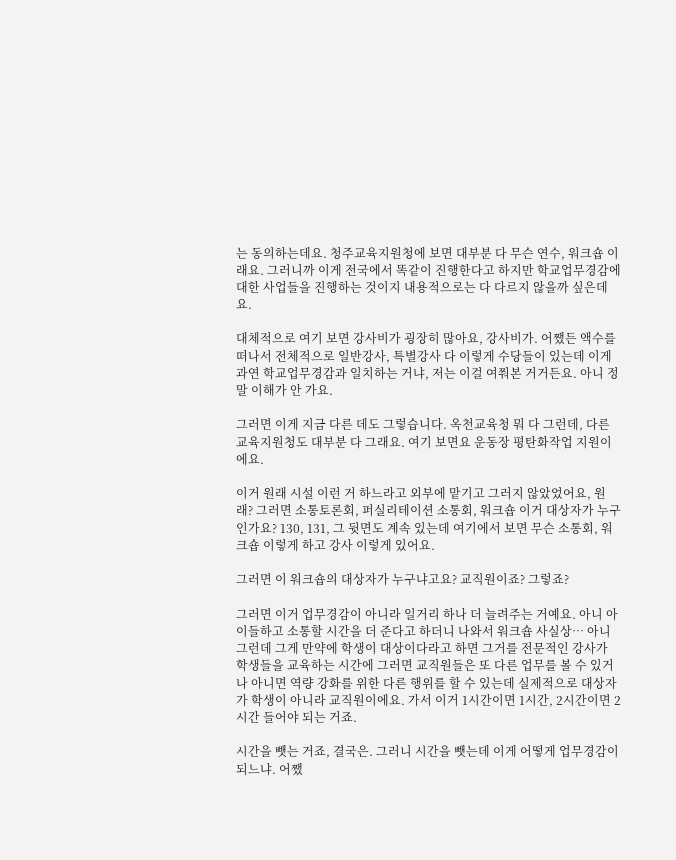는 동의하는데요. 청주교육지원청에 보면 대부분 다 무슨 연수, 워크숍 이래요. 그러니까 이게 전국에서 똑같이 진행한다고 하지만 학교업무경감에 대한 사업들을 진행하는 것이지 내용적으로는 다 다르지 않을까 싶은데요.

대체적으로 여기 보면 강사비가 굉장히 많아요, 강사비가. 어쨌든 액수를 떠나서 전체적으로 일반강사, 특별강사 다 이렇게 수당들이 있는데 이게 과연 학교업무경감과 일치하는 거냐, 저는 이걸 여쭤본 거거든요. 아니 정말 이해가 안 가요.

그러면 이게 지금 다른 데도 그렇습니다. 옥천교육청 뭐 다 그런데, 다른 교육지원청도 대부분 다 그래요. 여기 보면요 운동장 평탄화작업 지원이에요.

이거 원래 시설 이런 거 하느라고 외부에 맡기고 그러지 않았었어요, 원래? 그러면 소통토론회, 퍼실리테이션 소통회, 워크숍 이거 대상자가 누구인가요? 130, 131, 그 뒷면도 계속 있는데 여기에서 보면 무슨 소통회, 워크숍 이렇게 하고 강사 이렇게 있어요.

그러면 이 워크숍의 대상자가 누구냐고요? 교직원이죠? 그렇죠?

그러면 이거 업무경감이 아니라 일거리 하나 더 늘려주는 거예요. 아니 아이들하고 소통할 시간을 더 준다고 하더니 나와서 워크숍 사실상… 아니 그런데 그게 만약에 학생이 대상이다라고 하면 그거를 전문적인 강사가 학생들을 교육하는 시간에 그러면 교직원들은 또 다른 업무를 볼 수 있거나 아니면 역량 강화를 위한 다른 행위를 할 수 있는데 실제적으로 대상자가 학생이 아니라 교직원이에요. 가서 이거 1시간이면 1시간, 2시간이면 2시간 들어야 되는 거죠.

시간을 뺏는 거죠, 결국은. 그러니 시간을 뺏는데 이게 어떻게 업무경감이 되느냐. 어쨌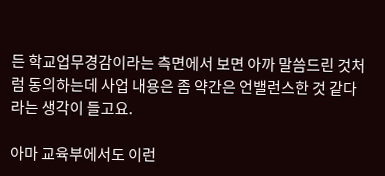든 학교업무경감이라는 측면에서 보면 아까 말씀드린 것처럼 동의하는데 사업 내용은 좀 약간은 언밸런스한 것 같다라는 생각이 들고요.

아마 교육부에서도 이런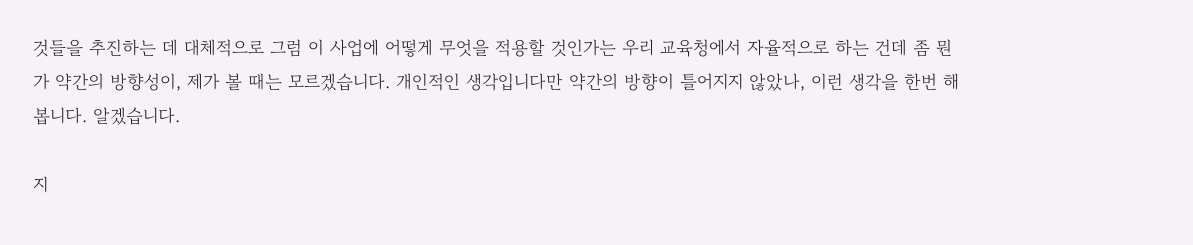것들을 추진하는 데 대체적으로 그럼 이 사업에 어떻게 무엇을 적용할 것인가는 우리 교육청에서 자율적으로 하는 건데 좀 뭔가 약간의 방향성이, 제가 볼 때는 모르겠습니다. 개인적인 생각입니다만 약간의 방향이 틀어지지 않았나, 이런 생각을 한번 해 봅니다. 알겠습니다.

지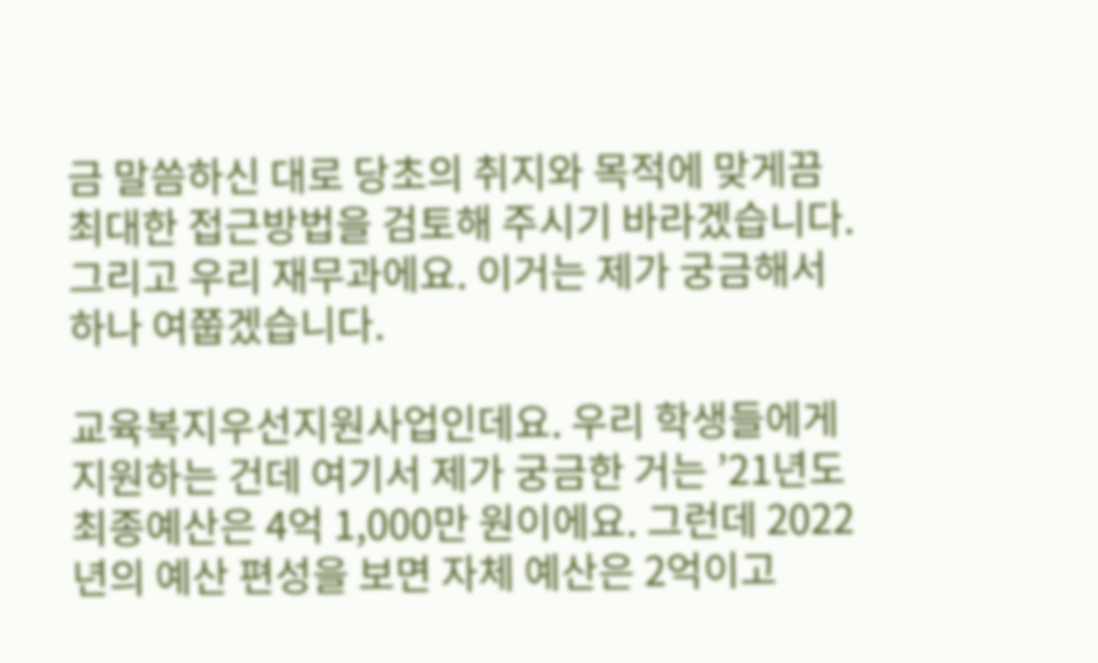금 말씀하신 대로 당초의 취지와 목적에 맞게끔 최대한 접근방법을 검토해 주시기 바라겠습니다. 그리고 우리 재무과에요. 이거는 제가 궁금해서 하나 여쭙겠습니다.

교육복지우선지원사업인데요. 우리 학생들에게 지원하는 건데 여기서 제가 궁금한 거는 ’21년도 최종예산은 4억 1,000만 원이에요. 그런데 2022년의 예산 편성을 보면 자체 예산은 2억이고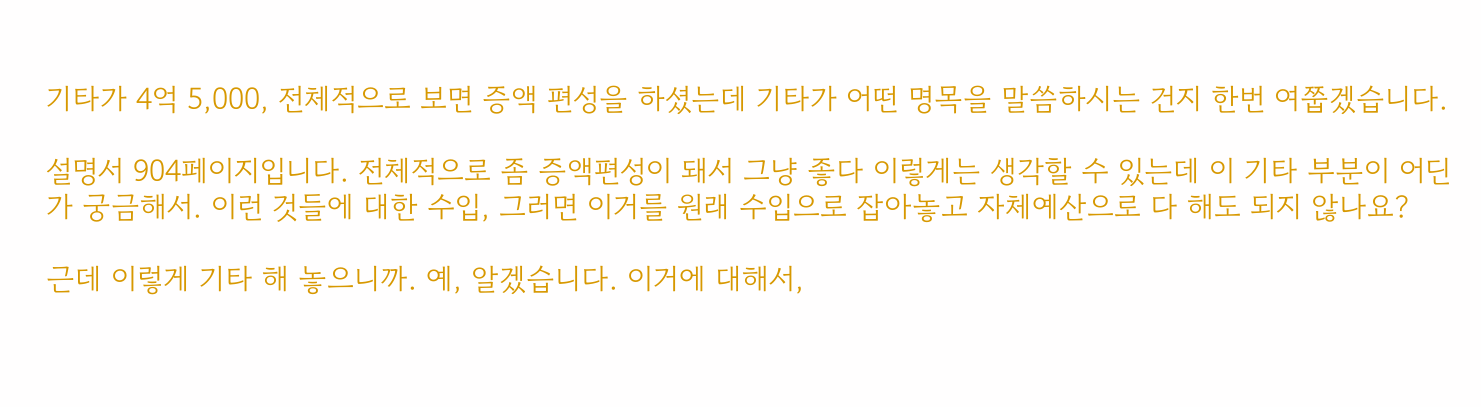기타가 4억 5,000, 전체적으로 보면 증액 편성을 하셨는데 기타가 어떤 명목을 말씀하시는 건지 한번 여쭙겠습니다.

설명서 904페이지입니다. 전체적으로 좀 증액편성이 돼서 그냥 좋다 이렇게는 생각할 수 있는데 이 기타 부분이 어딘가 궁금해서. 이런 것들에 대한 수입, 그러면 이거를 원래 수입으로 잡아놓고 자체예산으로 다 해도 되지 않나요?

근데 이렇게 기타 해 놓으니까. 예, 알겠습니다. 이거에 대해서,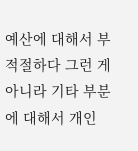예산에 대해서 부적절하다 그런 게 아니라 기타 부분에 대해서 개인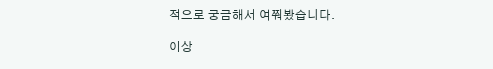적으로 궁금해서 여쭤봤습니다.

이상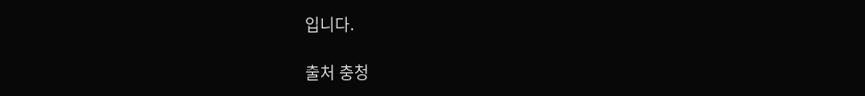입니다.

출처 충청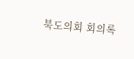북도의회 회의록